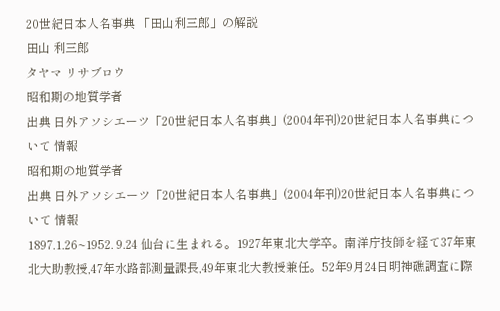20世紀日本人名事典 「田山利三郎」の解説
田山 利三郎
タヤマ リサブロウ
昭和期の地質学者
出典 日外アソシエーツ「20世紀日本人名事典」(2004年刊)20世紀日本人名事典について 情報
昭和期の地質学者
出典 日外アソシエーツ「20世紀日本人名事典」(2004年刊)20世紀日本人名事典について 情報
1897.1.26~1952. 9.24 仙台に生まれる。1927年東北大学卒。南洋庁技師を経て37年東北大助教授,47年水路部測量課長,49年東北大教授兼任。52年9月24日明神礁調査に際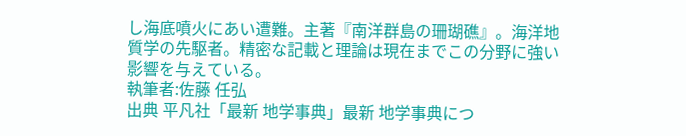し海底噴火にあい遭難。主著『南洋群島の珊瑚礁』。海洋地質学の先駆者。精密な記載と理論は現在までこの分野に強い影響を与えている。
執筆者:佐藤 任弘
出典 平凡社「最新 地学事典」最新 地学事典につ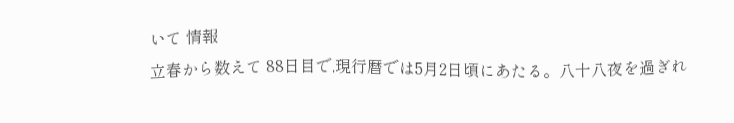いて 情報
立春から数えて 88日目で,現行暦では5月2日頃にあたる。八十八夜を過ぎれ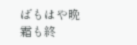ばもはや晩霜も終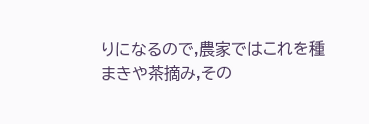りになるので,農家ではこれを種まきや茶摘み,その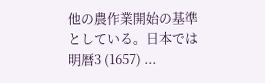他の農作業開始の基準としている。日本では明暦3 (1657) ...